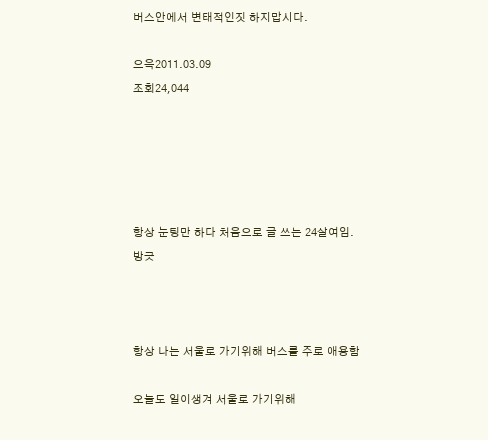버스안에서 변태적인짓 하지맙시다.

으윽2011.03.09
조회24,044





항상 눈팅만 하다 처음으로 글 쓰는 24살여임.방긋



항상 나는 서울로 가기위해 버스를 주로 애용함

오늘도 일이생겨 서울로 가기위해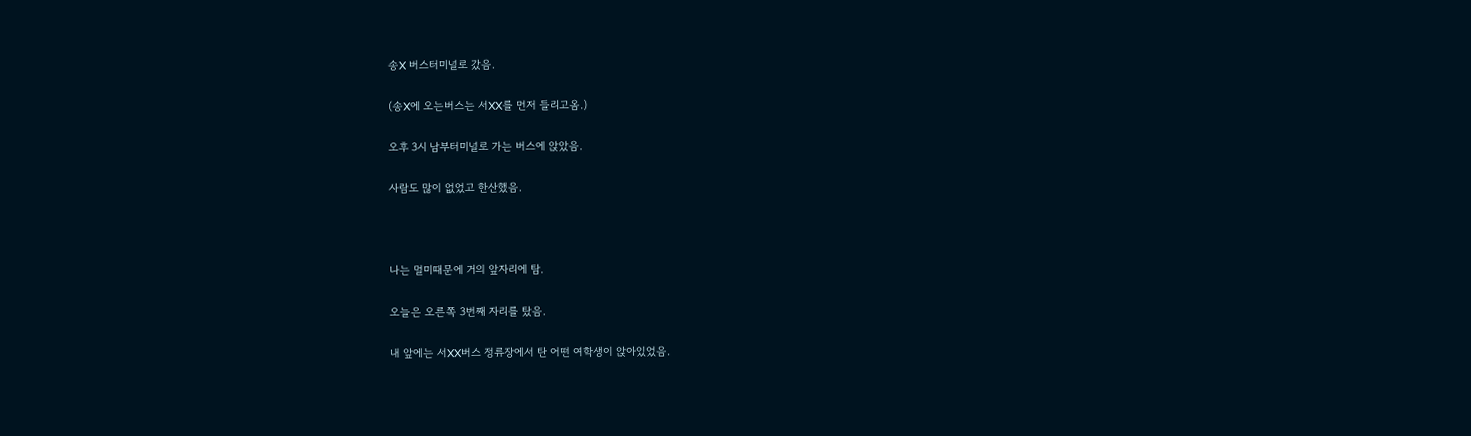송X 버스터미널로 갔음.

(송X에 오는버스는 서XX를 먼저 들리고옴.)

오후 3시 남부터미널로 가는 버스에 앉았음.

사람도 많이 없었고 한산했음.



나는 멀미때문에 거의 앞자리에 탐.

오늘은 오른쪽 3번째 자리를 탔음.

내 앞에는 서XX버스 정류장에서 탄 어떤 여학생이 앉아있었음.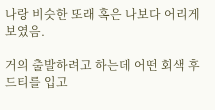나랑 비슷한 또래 혹은 나보다 어리게 보였음.

거의 출발하려고 하는데 어떤 회색 후드티를 입고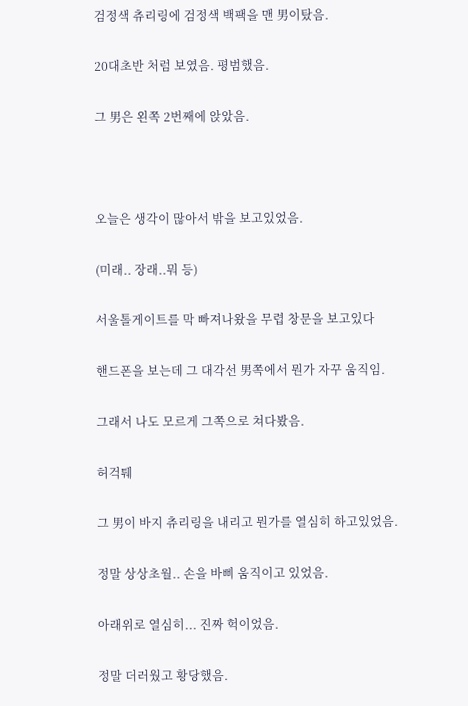검정색 츄리링에 검정색 백팩을 맨 男이탔음.

20대초반 처럼 보였음. 평범했음.

그 男은 왼쪽 2번째에 앉았음.



오늘은 생각이 많아서 밖을 보고있었음.

(미래.. 장래..뭐 등)

서울톨게이트를 막 빠져나왔을 무렵 창문을 보고있다

핸드폰을 보는데 그 대각선 男쪽에서 뭔가 자꾸 움직임.

그래서 나도 모르게 그쪽으로 쳐다봤음.

허걱퉤

그 男이 바지 츄리링을 내리고 뭔가를 열심히 하고있었음.

정말 상상초월.. 손을 바삐 움직이고 있었음.

아래위로 열심히... 진짜 헉이었음.

정말 더러웠고 황당했음.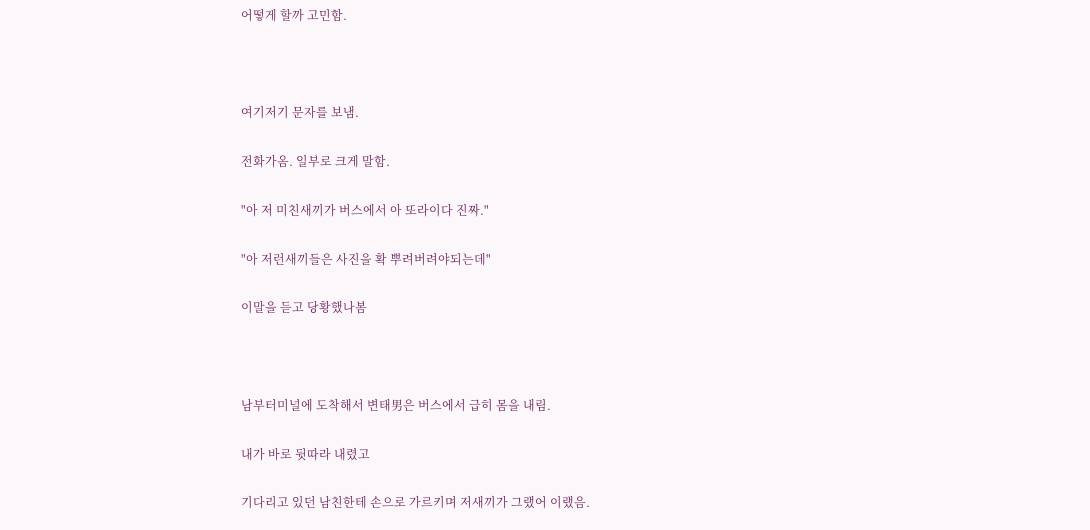어떻게 할까 고민함.



여기저기 문자를 보냄.

전화가옴. 일부로 크게 말함.

"아 저 미친새끼가 버스에서 아 또라이다 진짜."

"아 저런새끼들은 사진을 확 뿌려버려야되는데"

이말을 듣고 당황했나봄



남부터미널에 도착해서 변태男은 버스에서 급히 몸을 내림.

내가 바로 뒷따라 내렸고

기다리고 있던 남친한테 손으로 가르키며 저새끼가 그랬어 이랬음.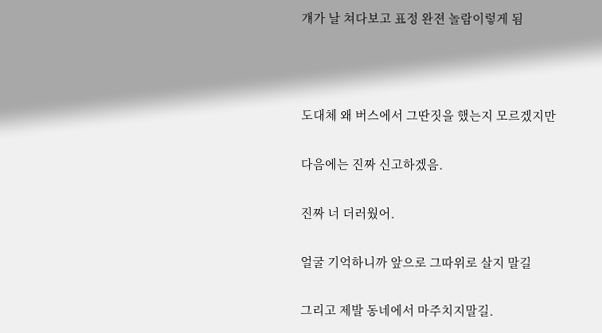걔가 날 쳐다보고 표정 완젼 놀람이렇게 됨



도대체 왜 버스에서 그딴짓을 했는지 모르겠지만

다음에는 진짜 신고하겠음.

진짜 너 더러웠어.

얼굴 기억하니까 앞으로 그따위로 살지 말길

그리고 제발 동네에서 마주치지말길.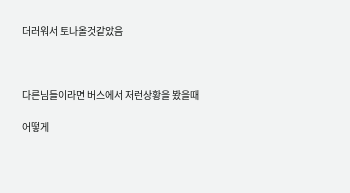더러워서 토나올것같았음



다른님들이라면 버스에서 저런상황을 봤을때

어떻게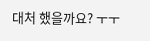대처 했을까요? ㅜㅜ